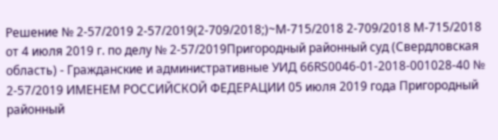Решение № 2-57/2019 2-57/2019(2-709/2018;)~М-715/2018 2-709/2018 М-715/2018 от 4 июля 2019 г. по делу № 2-57/2019Пригородный районный суд (Свердловская область) - Гражданские и административные УИД 66RS0046-01-2018-001028-40 № 2-57/2019 ИМЕНЕМ РОССИЙСКОЙ ФЕДЕРАЦИИ 05 июля 2019 года Пригородный районный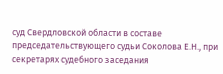суд Свердловской области в составе председательствующего судьи Соколова Е.Н., при секретарях судебного заседания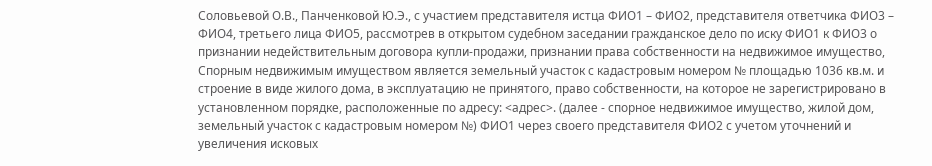Соловьевой О.В., Панченковой Ю.Э., с участием представителя истца ФИО1 – ФИО2, представителя ответчика ФИО3 – ФИО4, третьего лица ФИО5, рассмотрев в открытом судебном заседании гражданское дело по иску ФИО1 к ФИО3 о признании недействительным договора купли-продажи, признании права собственности на недвижимое имущество, Спорным недвижимым имуществом является земельный участок с кадастровым номером № площадью 1036 кв.м. и строение в виде жилого дома, в эксплуатацию не принятого, право собственности, на которое не зарегистрировано в установленном порядке, расположенные по адресу: <адрес>. (далее - спорное недвижимое имущество, жилой дом, земельный участок с кадастровым номером №) ФИО1 через своего представителя ФИО2 с учетом уточнений и увеличения исковых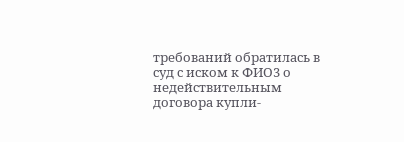требований обратилась в суд с иском к ФИО3 о недействительным договора купли-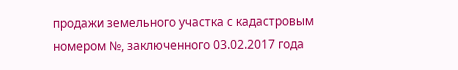продажи земельного участка с кадастровым номером №, заключенного 03.02.2017 года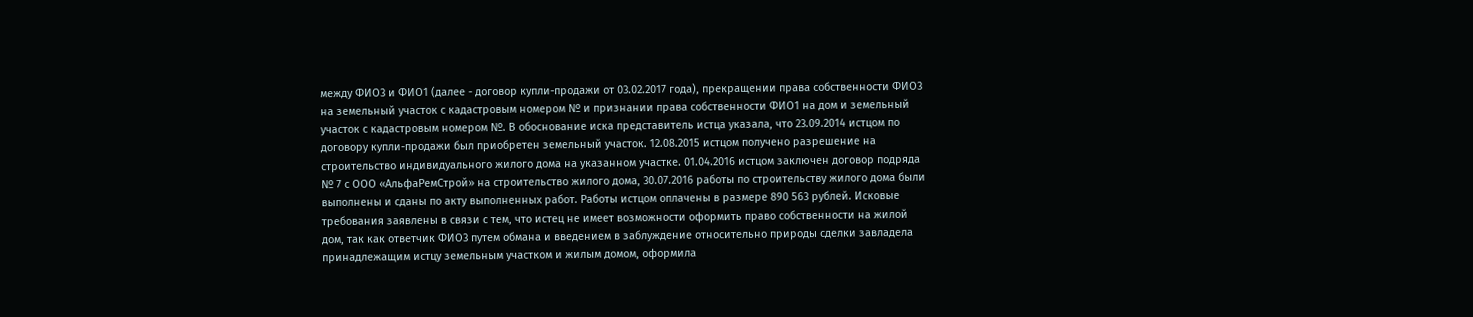между ФИО3 и ФИО1 (далее - договор купли-продажи от 03.02.2017 года), прекращении права собственности ФИО3 на земельный участок с кадастровым номером № и признании права собственности ФИО1 на дом и земельный участок с кадастровым номером №. В обоснование иска представитель истца указала, что 23.09.2014 истцом по договору купли-продажи был приобретен земельный участок. 12.08.2015 истцом получено разрешение на строительство индивидуального жилого дома на указанном участке. 01.04.2016 истцом заключен договор подряда № 7 с ООО «АльфаРемСтрой» на строительство жилого дома, 30.07.2016 работы по строительству жилого дома были выполнены и сданы по акту выполненных работ. Работы истцом оплачены в размере 890 563 рублей. Исковые требования заявлены в связи с тем, что истец не имеет возможности оформить право собственности на жилой дом, так как ответчик ФИО3 путем обмана и введением в заблуждение относительно природы сделки завладела принадлежащим истцу земельным участком и жилым домом, оформила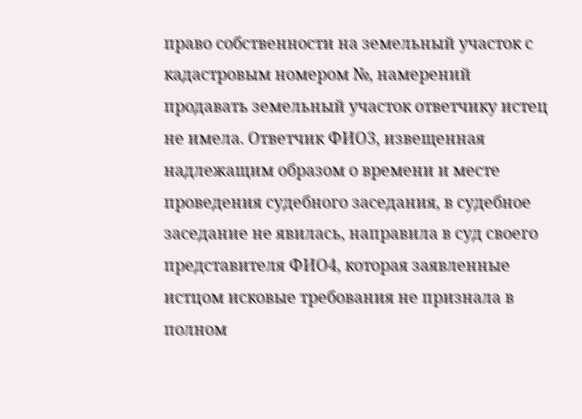право собственности на земельный участок с кадастровым номером №, намерений продавать земельный участок ответчику истец не имела. Ответчик ФИО3, извещенная надлежащим образом о времени и месте проведения судебного заседания, в судебное заседание не явилась, направила в суд своего представителя ФИО4, которая заявленные истцом исковые требования не признала в полном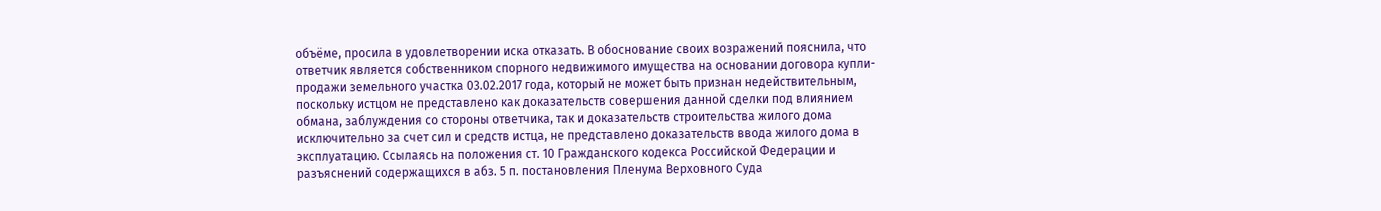объёме, просила в удовлетворении иска отказать. В обоснование своих возражений пояснила, что ответчик является собственником спорного недвижимого имущества на основании договора купли-продажи земельного участка 03.02.2017 года, который не может быть признан недействительным, поскольку истцом не представлено как доказательств совершения данной сделки под влиянием обмана, заблуждения со стороны ответчика, так и доказательств строительства жилого дома исключительно за счет сил и средств истца, не представлено доказательств ввода жилого дома в эксплуатацию. Ссылаясь на положения ст. 10 Гражданского кодекса Российской Федерации и разъяснений содержащихся в абз. 5 п. постановления Пленума Верховного Суда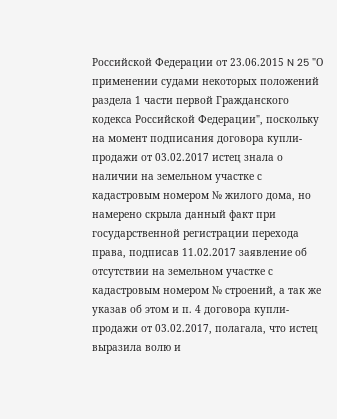Российской Федерации от 23.06.2015 N 25 "О применении судами некоторых положений раздела 1 части первой Гражданского кодекса Российской Федерации", поскольку на момент подписания договора купли-продажи от 03.02.2017 истец знала о наличии на земельном участке с кадастровым номером № жилого дома, но намерено скрыла данный факт при государственной регистрации перехода права, подписав 11.02.2017 заявление об отсутствии на земельном участке с кадастровым номером № строений, а так же указав об этом и п. 4 договора купли-продажи от 03.02.2017, полагала, что истец выразила волю и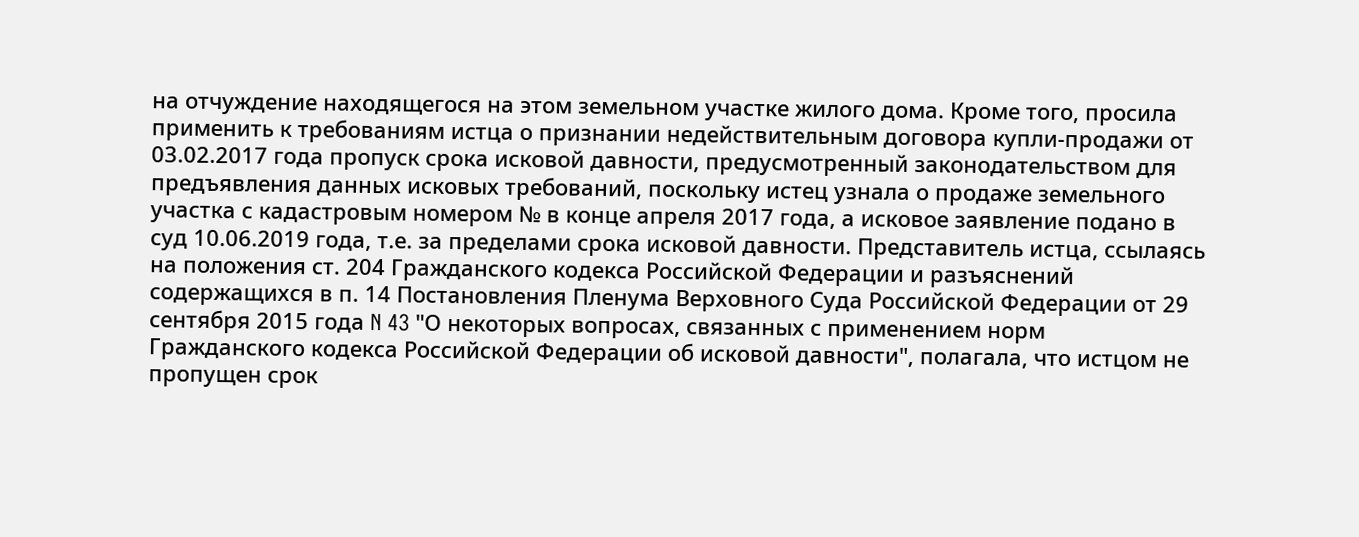на отчуждение находящегося на этом земельном участке жилого дома. Кроме того, просила применить к требованиям истца о признании недействительным договора купли-продажи от 03.02.2017 года пропуск срока исковой давности, предусмотренный законодательством для предъявления данных исковых требований, поскольку истец узнала о продаже земельного участка с кадастровым номером № в конце апреля 2017 года, а исковое заявление подано в суд 10.06.2019 года, т.е. за пределами срока исковой давности. Представитель истца, ссылаясь на положения ст. 204 Гражданского кодекса Российской Федерации и разъяснений содержащихся в п. 14 Постановления Пленума Верховного Суда Российской Федерации от 29 сентября 2015 года N 43 "О некоторых вопросах, связанных с применением норм Гражданского кодекса Российской Федерации об исковой давности", полагала, что истцом не пропущен срок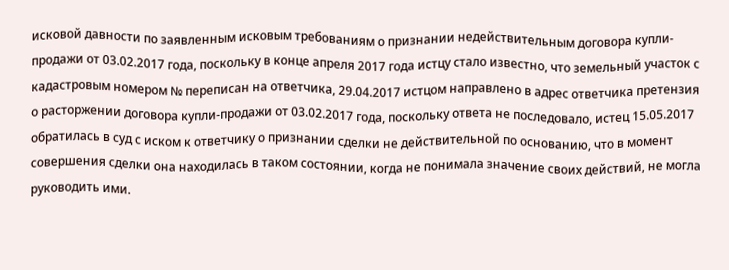исковой давности по заявленным исковым требованиям о признании недействительным договора купли-продажи от 03.02.2017 года, поскольку в конце апреля 2017 года истцу стало известно, что земельный участок с кадастровым номером № переписан на ответчика, 29.04.2017 истцом направлено в адрес ответчика претензия о расторжении договора купли-продажи от 03.02.2017 года, поскольку ответа не последовало, истец 15.05.2017 обратилась в суд с иском к ответчику о признании сделки не действительной по основанию, что в момент совершения сделки она находилась в таком состоянии, когда не понимала значение своих действий, не могла руководить ими.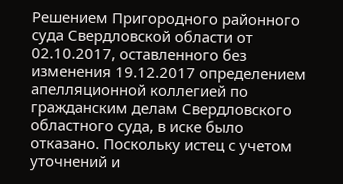Решением Пригородного районного суда Свердловской области от 02.10.2017, оставленного без изменения 19.12.2017 определением апелляционной коллегией по гражданским делам Свердловского областного суда, в иске было отказано. Поскольку истец с учетом уточнений и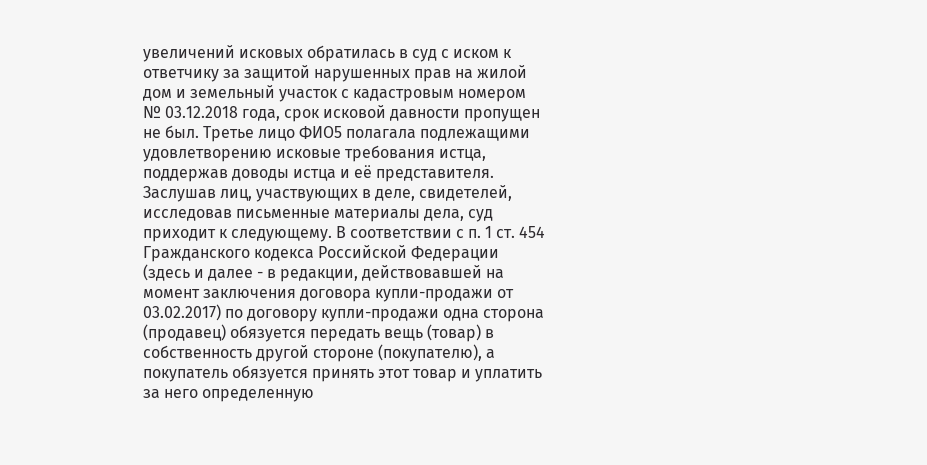увеличений исковых обратилась в суд с иском к ответчику за защитой нарушенных прав на жилой дом и земельный участок с кадастровым номером № 03.12.2018 года, срок исковой давности пропущен не был. Третье лицо ФИО5 полагала подлежащими удовлетворению исковые требования истца, поддержав доводы истца и её представителя. Заслушав лиц, участвующих в деле, свидетелей, исследовав письменные материалы дела, суд приходит к следующему. В соответствии с п. 1 ст. 454 Гражданского кодекса Российской Федерации (здесь и далее - в редакции, действовавшей на момент заключения договора купли-продажи от 03.02.2017) по договору купли-продажи одна сторона (продавец) обязуется передать вещь (товар) в собственность другой стороне (покупателю), а покупатель обязуется принять этот товар и уплатить за него определенную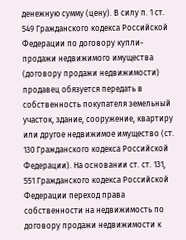денежную сумму (цену). В силу п. 1 ст. 549 Гражданского кодекса Российской Федерации по договору купли-продажи недвижимого имущества (договору продажи недвижимости) продавец обязуется передать в собственность покупателя земельный участок, здание, сооружение, квартиру или другое недвижимое имущество (ст. 130 Гражданского кодекса Российской Федерации). На основании ст. ст. 131, 551 Гражданского кодекса Российской Федерации переход права собственности на недвижимость по договору продажи недвижимости к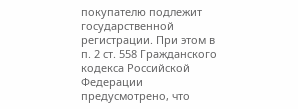покупателю подлежит государственной регистрации. При этом в п. 2 ст. 558 Гражданского кодекса Российской Федерации предусмотрено, что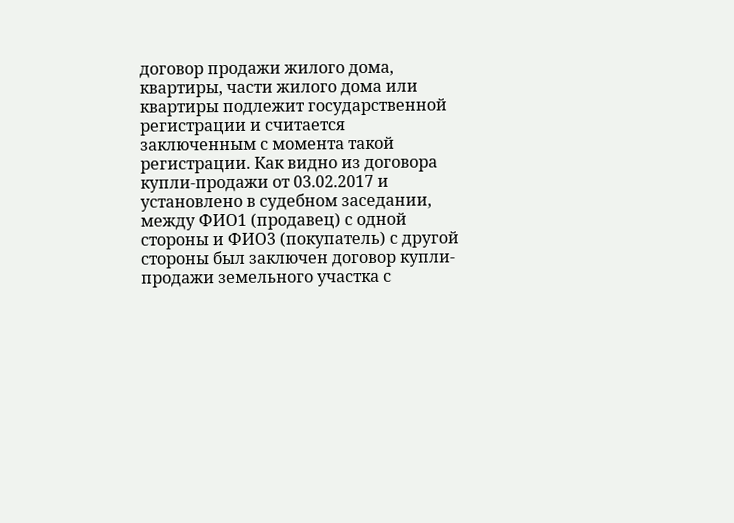договор продажи жилого дома, квартиры, части жилого дома или квартиры подлежит государственной регистрации и считается заключенным с момента такой регистрации. Как видно из договора купли-продажи от 03.02.2017 и установлено в судебном заседании, между ФИО1 (продавец) с одной стороны и ФИО3 (покупатель) с другой стороны был заключен договор купли-продажи земельного участка с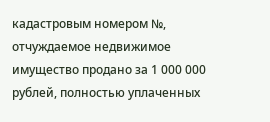кадастровым номером №, отчуждаемое недвижимое имущество продано за 1 000 000 рублей, полностью уплаченных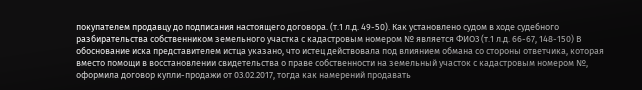покупателем продавцу до подписания настоящего договора. (т.1 л.д. 49-50). Как установлено судом в ходе судебного разбирательства собственником земельного участка с кадастровым номером № является ФИО3 (т.1 л.д. 66-67, 148-150) В обоснование иска представителем истца указано, что истец действовала под влиянием обмана со стороны ответчика, которая вместо помощи в восстановлении свидетельства о праве собственности на земельный участок с кадастровым номером №, оформила договор купли-продажи от 03.02.2017, тогда как намерений продавать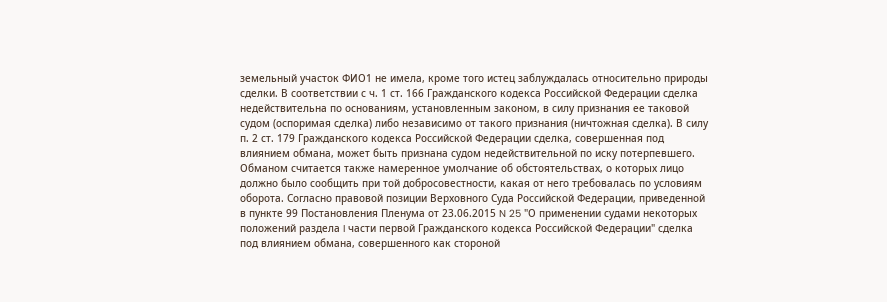земельный участок ФИО1 не имела, кроме того истец заблуждалась относительно природы сделки. В соответствии с ч. 1 ст. 166 Гражданского кодекса Российской Федерации сделка недействительна по основаниям, установленным законом, в силу признания ее таковой судом (оспоримая сделка) либо независимо от такого признания (ничтожная сделка). В силу п. 2 ст. 179 Гражданского кодекса Российской Федерации сделка, совершенная под влиянием обмана, может быть признана судом недействительной по иску потерпевшего. Обманом считается также намеренное умолчание об обстоятельствах, о которых лицо должно было сообщить при той добросовестности, какая от него требовалась по условиям оборота. Согласно правовой позиции Верховного Суда Российской Федерации, приведенной в пункте 99 Постановления Пленума от 23.06.2015 N 25 "О применении судами некоторых положений раздела I части первой Гражданского кодекса Российской Федерации" сделка под влиянием обмана, совершенного как стороной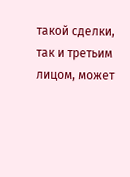такой сделки, так и третьим лицом, может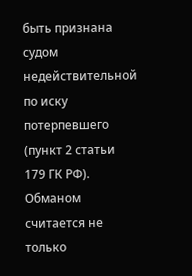быть признана судом недействительной по иску потерпевшего (пункт 2 статьи 179 ГК РФ). Обманом считается не только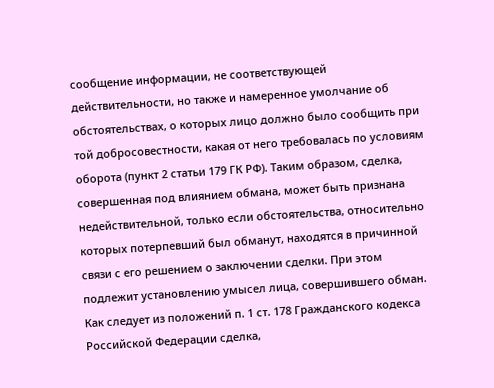сообщение информации, не соответствующей действительности, но также и намеренное умолчание об обстоятельствах, о которых лицо должно было сообщить при той добросовестности, какая от него требовалась по условиям оборота (пункт 2 статьи 179 ГК РФ). Таким образом, сделка, совершенная под влиянием обмана, может быть признана недействительной, только если обстоятельства, относительно которых потерпевший был обманут, находятся в причинной связи с его решением о заключении сделки. При этом подлежит установлению умысел лица, совершившего обман. Как следует из положений п. 1 ст. 178 Гражданского кодекса Российской Федерации сделка,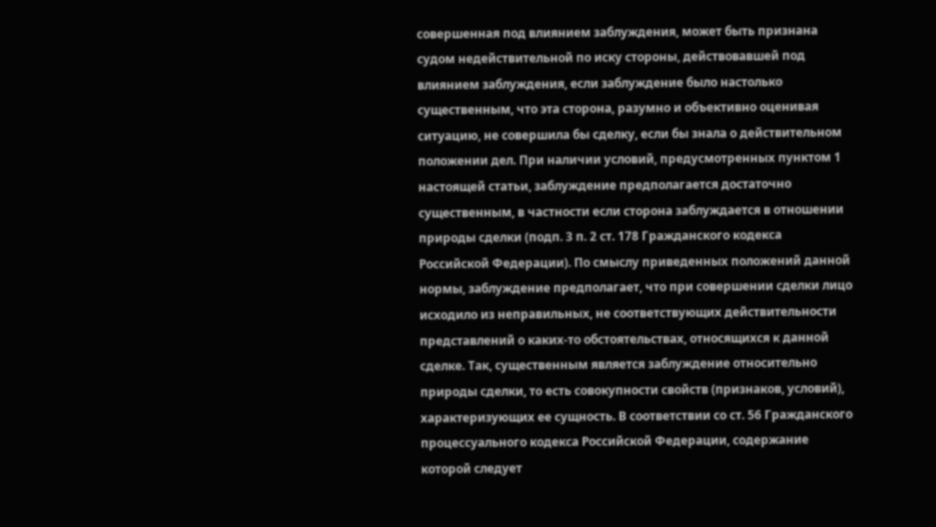совершенная под влиянием заблуждения, может быть признана судом недействительной по иску стороны, действовавшей под влиянием заблуждения, если заблуждение было настолько существенным, что эта сторона, разумно и объективно оценивая ситуацию, не совершила бы сделку, если бы знала о действительном положении дел. При наличии условий, предусмотренных пунктом 1 настоящей статьи, заблуждение предполагается достаточно существенным, в частности если сторона заблуждается в отношении природы сделки (подп. 3 п. 2 ст. 178 Гражданского кодекса Российской Федерации). По смыслу приведенных положений данной нормы, заблуждение предполагает, что при совершении сделки лицо исходило из неправильных, не соответствующих действительности представлений о каких-то обстоятельствах, относящихся к данной сделке. Так, существенным является заблуждение относительно природы сделки, то есть совокупности свойств (признаков, условий), характеризующих ее сущность. В соответствии со ст. 56 Гражданского процессуального кодекса Российской Федерации, содержание которой следует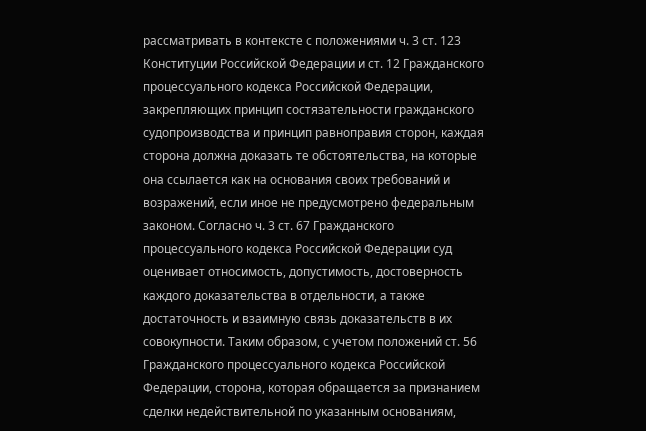рассматривать в контексте с положениями ч. 3 ст. 123 Конституции Российской Федерации и ст. 12 Гражданского процессуального кодекса Российской Федерации, закрепляющих принцип состязательности гражданского судопроизводства и принцип равноправия сторон, каждая сторона должна доказать те обстоятельства, на которые она ссылается как на основания своих требований и возражений, если иное не предусмотрено федеральным законом. Согласно ч. 3 ст. 67 Гражданского процессуального кодекса Российской Федерации суд оценивает относимость, допустимость, достоверность каждого доказательства в отдельности, а также достаточность и взаимную связь доказательств в их совокупности. Таким образом, с учетом положений ст. 56 Гражданского процессуального кодекса Российской Федерации, сторона, которая обращается за признанием сделки недействительной по указанным основаниям,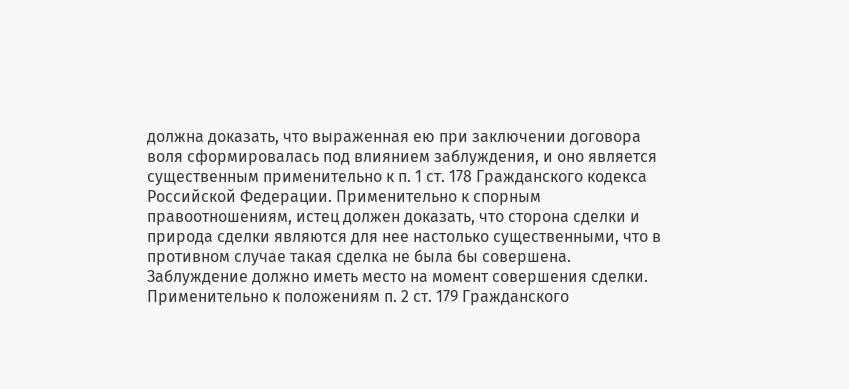должна доказать, что выраженная ею при заключении договора воля сформировалась под влиянием заблуждения, и оно является существенным применительно к п. 1 ст. 178 Гражданского кодекса Российской Федерации. Применительно к спорным правоотношениям, истец должен доказать, что сторона сделки и природа сделки являются для нее настолько существенными, что в противном случае такая сделка не была бы совершена. Заблуждение должно иметь место на момент совершения сделки. Применительно к положениям п. 2 ст. 179 Гражданского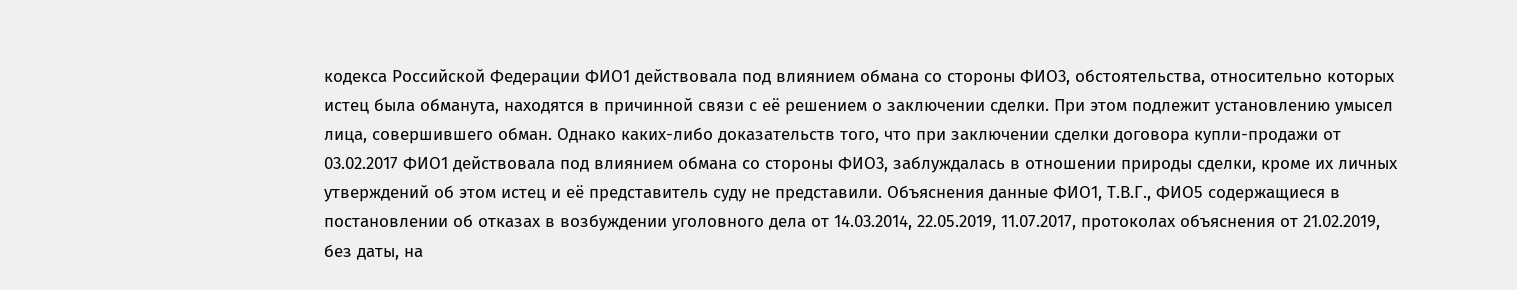кодекса Российской Федерации ФИО1 действовала под влиянием обмана со стороны ФИО3, обстоятельства, относительно которых истец была обманута, находятся в причинной связи с её решением о заключении сделки. При этом подлежит установлению умысел лица, совершившего обман. Однако каких-либо доказательств того, что при заключении сделки договора купли-продажи от 03.02.2017 ФИО1 действовала под влиянием обмана со стороны ФИО3, заблуждалась в отношении природы сделки, кроме их личных утверждений об этом истец и её представитель суду не представили. Объяснения данные ФИО1, Т.В.Г., ФИО5 содержащиеся в постановлении об отказах в возбуждении уголовного дела от 14.03.2014, 22.05.2019, 11.07.2017, протоколах объяснения от 21.02.2019, без даты, на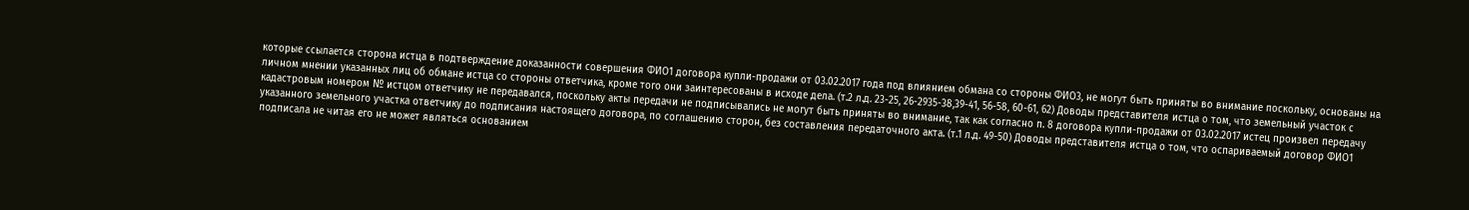которые ссылается сторона истца в подтверждение доказанности совершения ФИО1 договора купли-продажи от 03.02.2017 года под влиянием обмана со стороны ФИО3, не могут быть приняты во внимание поскольку, основаны на личном мнении указанных лиц об обмане истца со стороны ответчика, кроме того они заинтересованы в исходе дела. (т.2 л.д. 23-25, 26-2935-38,39-41, 56-58, 60-61, 62) Доводы представителя истца о том, что земельный участок с кадастровым номером № истцом ответчику не передавался, поскольку акты передачи не подписывались не могут быть приняты во внимание, так как согласно п. 8 договора купли-продажи от 03.02.2017 истец произвел передачу указанного земельного участка ответчику до подписания настоящего договора, по соглашению сторон, без составления передаточного акта. (т.1 л.д. 49-50) Доводы представителя истца о том, что оспариваемый договор ФИО1 подписала не читая его не может являться основанием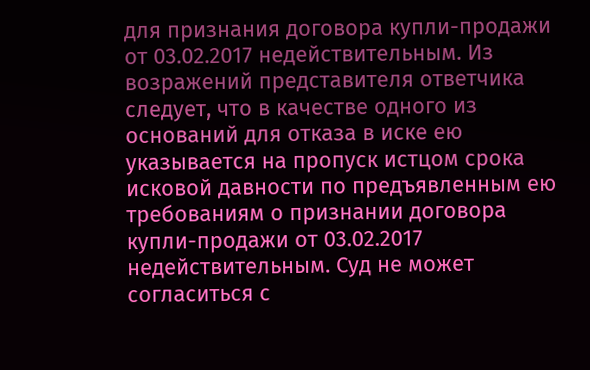для признания договора купли-продажи от 03.02.2017 недействительным. Из возражений представителя ответчика следует, что в качестве одного из оснований для отказа в иске ею указывается на пропуск истцом срока исковой давности по предъявленным ею требованиям о признании договора купли-продажи от 03.02.2017 недействительным. Суд не может согласиться с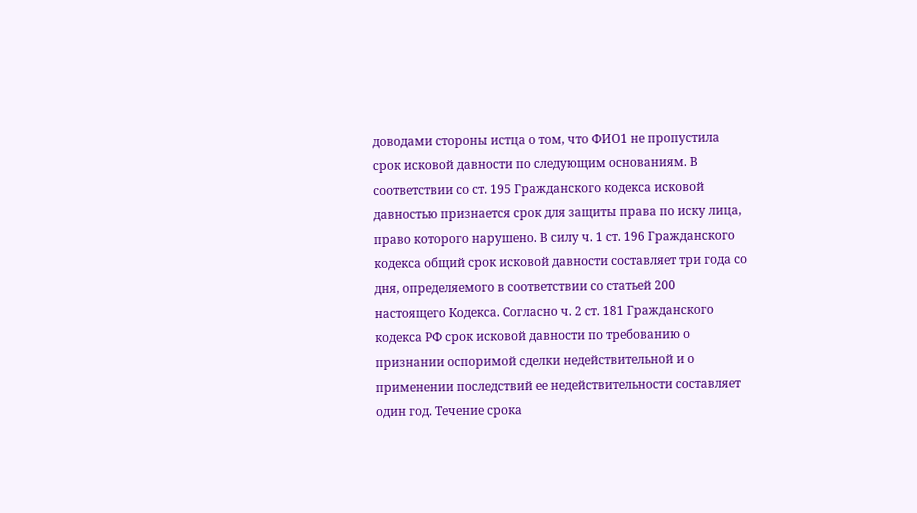доводами стороны истца о том, что ФИО1 не пропустила срок исковой давности по следующим основаниям. В соответствии со ст. 195 Гражданского кодекса исковой давностью признается срок для защиты права по иску лица, право которого нарушено. В силу ч. 1 ст. 196 Гражданского кодекса общий срок исковой давности составляет три года со дня, определяемого в соответствии со статьей 200 настоящего Кодекса. Согласно ч. 2 ст. 181 Гражданского кодекса РФ срок исковой давности по требованию о признании оспоримой сделки недействительной и о применении последствий ее недействительности составляет один год. Течение срока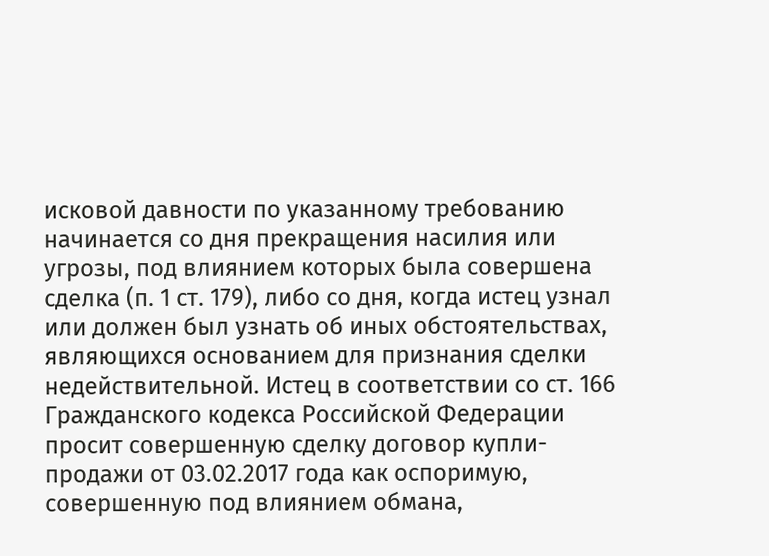исковой давности по указанному требованию начинается со дня прекращения насилия или угрозы, под влиянием которых была совершена сделка (п. 1 ст. 179), либо со дня, когда истец узнал или должен был узнать об иных обстоятельствах, являющихся основанием для признания сделки недействительной. Истец в соответствии со ст. 166 Гражданского кодекса Российской Федерации просит совершенную сделку договор купли-продажи от 03.02.2017 года как оспоримую, совершенную под влиянием обмана,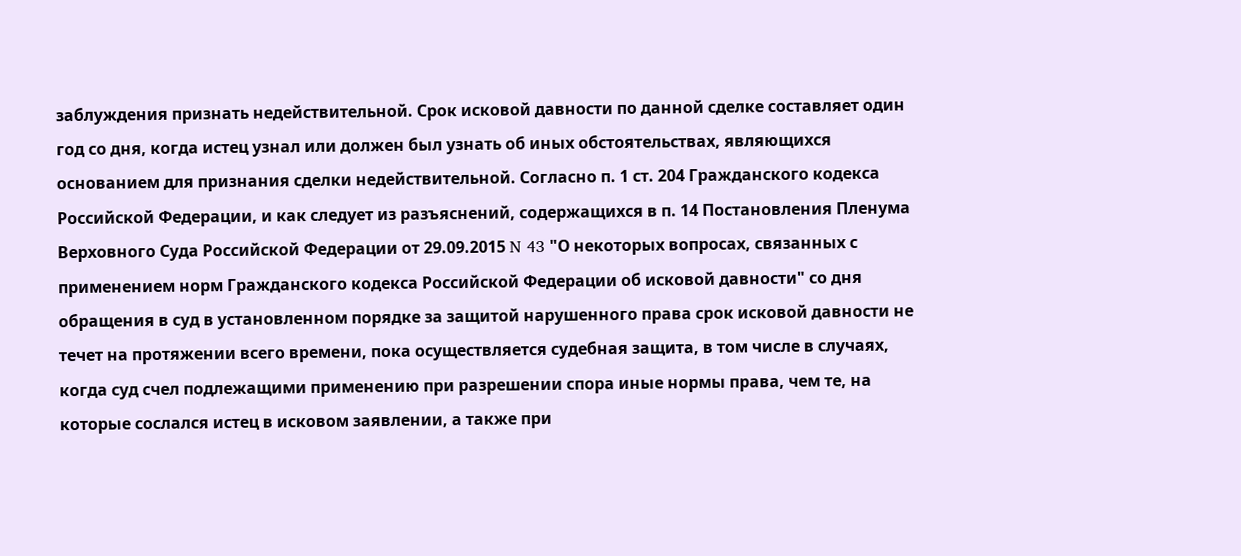заблуждения признать недействительной. Срок исковой давности по данной сделке составляет один год со дня, когда истец узнал или должен был узнать об иных обстоятельствах, являющихся основанием для признания сделки недействительной. Согласно п. 1 ст. 204 Гражданского кодекса Российской Федерации, и как следует из разъяснений, содержащихся в п. 14 Постановления Пленума Верховного Суда Российской Федерации от 29.09.2015 N 43 "О некоторых вопросах, связанных с применением норм Гражданского кодекса Российской Федерации об исковой давности" со дня обращения в суд в установленном порядке за защитой нарушенного права срок исковой давности не течет на протяжении всего времени, пока осуществляется судебная защита, в том числе в случаях, когда суд счел подлежащими применению при разрешении спора иные нормы права, чем те, на которые сослался истец в исковом заявлении, а также при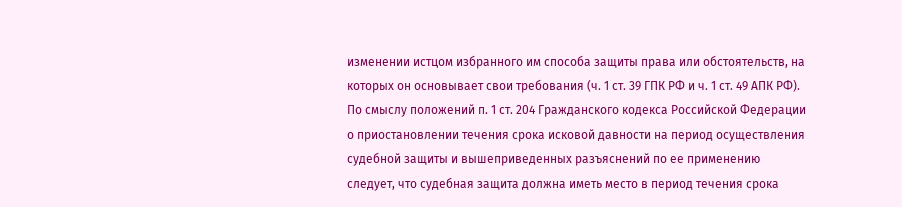изменении истцом избранного им способа защиты права или обстоятельств, на которых он основывает свои требования (ч. 1 ст. 39 ГПК РФ и ч. 1 ст. 49 АПК РФ). По смыслу положений п. 1 ст. 204 Гражданского кодекса Российской Федерации о приостановлении течения срока исковой давности на период осуществления судебной защиты и вышеприведенных разъяснений по ее применению следует, что судебная защита должна иметь место в период течения срока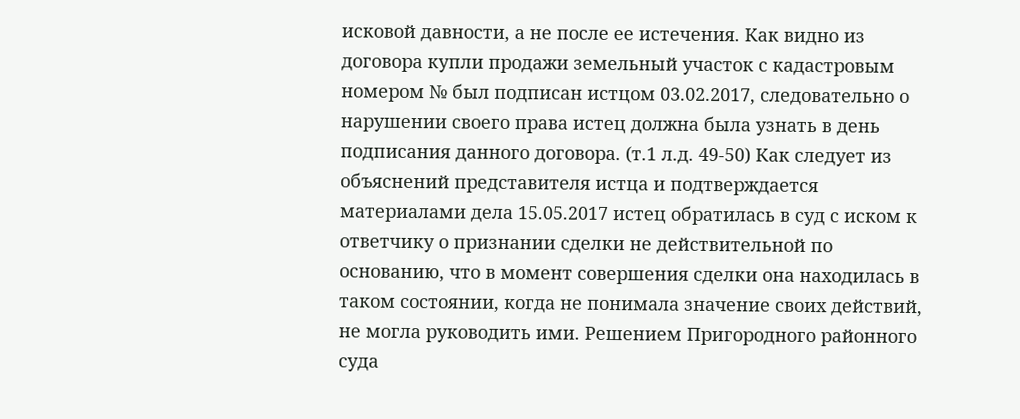исковой давности, а не после ее истечения. Как видно из договора купли продажи земельный участок с кадастровым номером № был подписан истцом 03.02.2017, следовательно о нарушении своего права истец должна была узнать в день подписания данного договора. (т.1 л.д. 49-50) Как следует из объяснений представителя истца и подтверждается материалами дела 15.05.2017 истец обратилась в суд с иском к ответчику о признании сделки не действительной по основанию, что в момент совершения сделки она находилась в таком состоянии, когда не понимала значение своих действий, не могла руководить ими. Решением Пригородного районного суда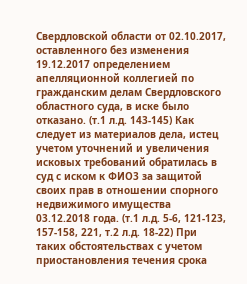Свердловской области от 02.10.2017, оставленного без изменения 19.12.2017 определением апелляционной коллегией по гражданским делам Свердловского областного суда, в иске было отказано. (т.1 л.д. 143-145) Как следует из материалов дела, истец учетом уточнений и увеличения исковых требований обратилась в суд с иском к ФИО3 за защитой своих прав в отношении спорного недвижимого имущества 03.12.2018 года. (т.1 л.д. 5-6, 121-123, 157-158, 221, т.2 л.д. 18-22) При таких обстоятельствах с учетом приостановления течения срока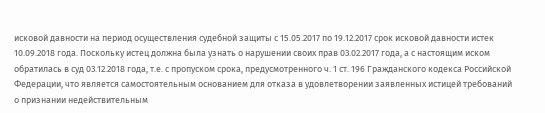исковой давности на период осуществления судебной защиты с 15.05.2017 по 19.12.2017 срок исковой давности истек 10.09.2018 года. Поскольку истец должна была узнать о нарушении своих прав 03.02.2017 года, а с настоящим иском обратилась в суд 03.12.2018 года, т.е. с пропуском срока, предусмотренного ч. 1 ст. 196 Гражданского кодекса Российской Федерации, что является самостоятельным основанием для отказа в удовлетворении заявленных истицей требований о признании недействительным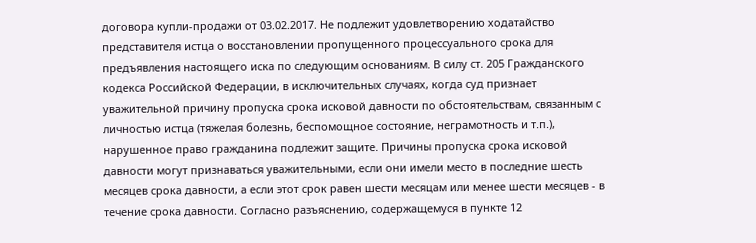договора купли-продажи от 03.02.2017. Не подлежит удовлетворению ходатайство представителя истца о восстановлении пропущенного процессуального срока для предъявления настоящего иска по следующим основаниям. В силу ст. 205 Гражданского кодекса Российской Федерации, в исключительных случаях, когда суд признает уважительной причину пропуска срока исковой давности по обстоятельствам, связанным с личностью истца (тяжелая болезнь, беспомощное состояние, неграмотность и т.п.), нарушенное право гражданина подлежит защите. Причины пропуска срока исковой давности могут признаваться уважительными, если они имели место в последние шесть месяцев срока давности, а если этот срок равен шести месяцам или менее шести месяцев - в течение срока давности. Согласно разъяснению, содержащемуся в пункте 12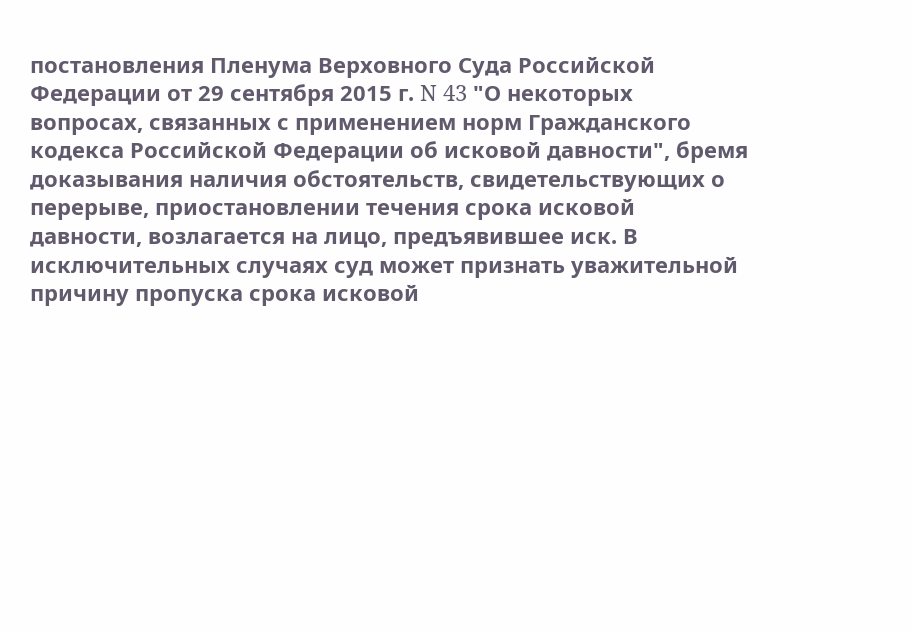постановления Пленума Верховного Суда Российской Федерации от 29 сентября 2015 г. N 43 "О некоторых вопросах, связанных с применением норм Гражданского кодекса Российской Федерации об исковой давности", бремя доказывания наличия обстоятельств, свидетельствующих о перерыве, приостановлении течения срока исковой давности, возлагается на лицо, предъявившее иск. В исключительных случаях суд может признать уважительной причину пропуска срока исковой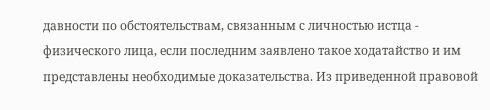давности по обстоятельствам, связанным с личностью истца - физического лица, если последним заявлено такое ходатайство и им представлены необходимые доказательства. Из приведенной правовой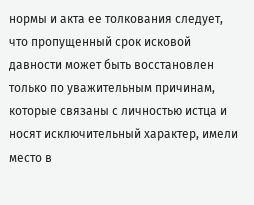нормы и акта ее толкования следует, что пропущенный срок исковой давности может быть восстановлен только по уважительным причинам, которые связаны с личностью истца и носят исключительный характер, имели место в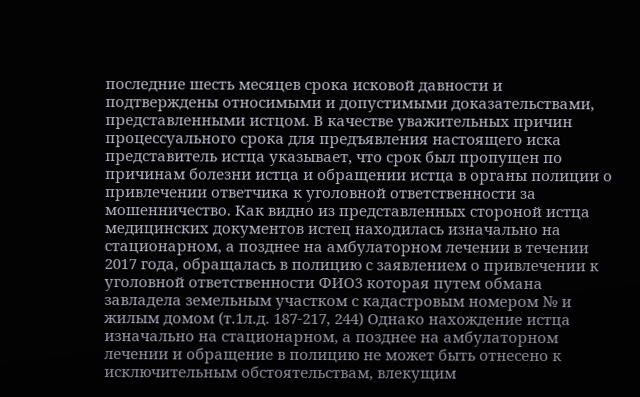последние шесть месяцев срока исковой давности и подтверждены относимыми и допустимыми доказательствами, представленными истцом. В качестве уважительных причин процессуального срока для предъявления настоящего иска представитель истца указывает, что срок был пропущен по причинам болезни истца и обращении истца в органы полиции о привлечении ответчика к уголовной ответственности за мошенничество. Как видно из представленных стороной истца медицинских документов истец находилась изначально на стационарном, а позднее на амбулаторном лечении в течении 2017 года, обращалась в полицию с заявлением о привлечении к уголовной ответственности ФИО3 которая путем обмана завладела земельным участком с кадастровым номером № и жилым домом (т.1л.д. 187-217, 244) Однако нахождение истца изначально на стационарном, а позднее на амбулаторном лечении и обращение в полицию не может быть отнесено к исключительным обстоятельствам, влекущим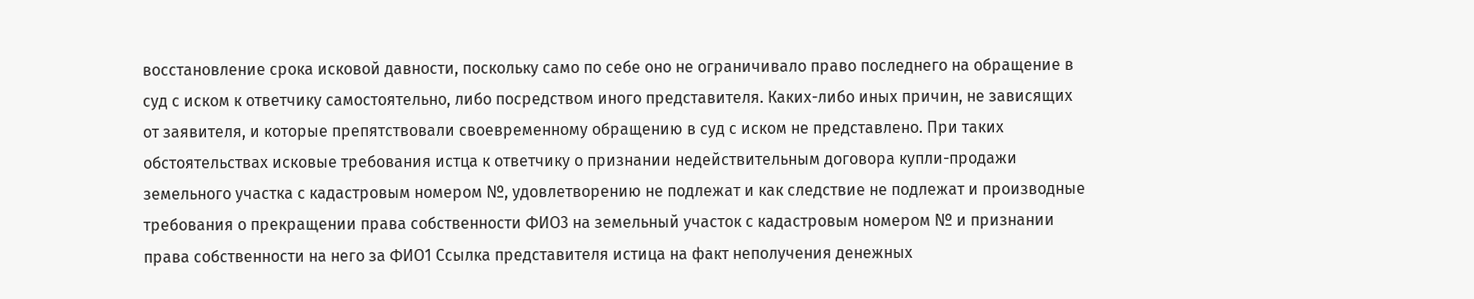восстановление срока исковой давности, поскольку само по себе оно не ограничивало право последнего на обращение в суд с иском к ответчику самостоятельно, либо посредством иного представителя. Каких-либо иных причин, не зависящих от заявителя, и которые препятствовали своевременному обращению в суд с иском не представлено. При таких обстоятельствах исковые требования истца к ответчику о признании недействительным договора купли-продажи земельного участка с кадастровым номером №, удовлетворению не подлежат и как следствие не подлежат и производные требования о прекращении права собственности ФИО3 на земельный участок с кадастровым номером № и признании права собственности на него за ФИО1 Ссылка представителя истица на факт неполучения денежных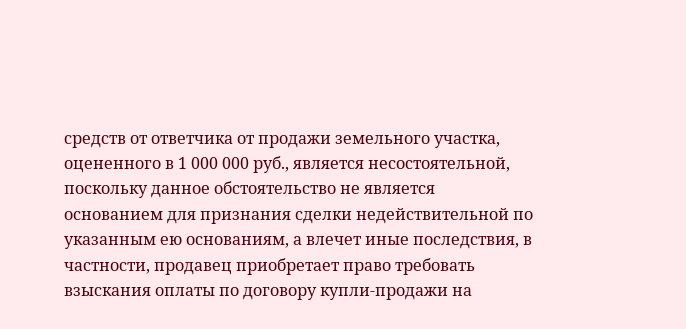средств от ответчика от продажи земельного участка, оцененного в 1 000 000 руб., является несостоятельной, поскольку данное обстоятельство не является основанием для признания сделки недействительной по указанным ею основаниям, а влечет иные последствия, в частности, продавец приобретает право требовать взыскания оплаты по договору купли-продажи на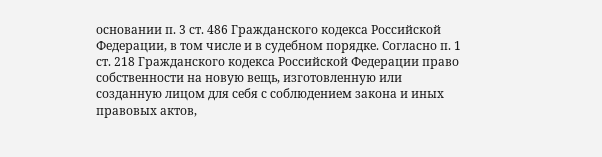основании п. 3 ст. 486 Гражданского кодекса Российской Федерации, в том числе и в судебном порядке. Согласно п. 1 ст. 218 Гражданского кодекса Российской Федерации право собственности на новую вещь, изготовленную или созданную лицом для себя с соблюдением закона и иных правовых актов,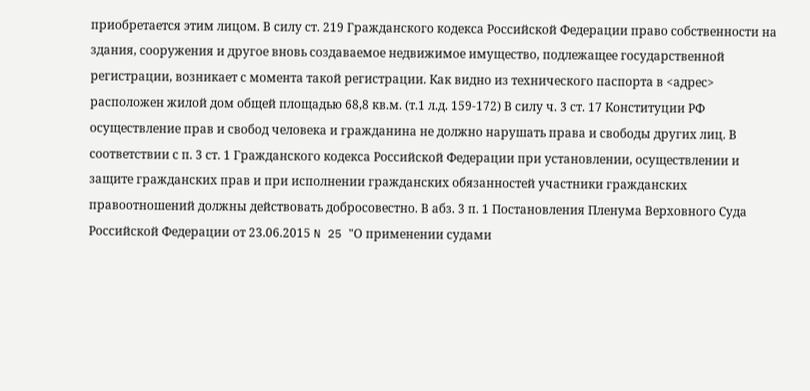приобретается этим лицом. В силу ст. 219 Гражданского кодекса Российской Федерации право собственности на здания, сооружения и другое вновь создаваемое недвижимое имущество, подлежащее государственной регистрации, возникает с момента такой регистрации. Как видно из технического паспорта в <адрес> расположен жилой дом общей площадью 68,8 кв.м. (т.1 л.д. 159-172) В силу ч. 3 ст. 17 Конституции РФ осуществление прав и свобод человека и гражданина не должно нарушать права и свободы других лиц. В соответствии с п. 3 ст. 1 Гражданского кодекса Российской Федерации при установлении, осуществлении и защите гражданских прав и при исполнении гражданских обязанностей участники гражданских правоотношений должны действовать добросовестно. В абз. 3 п. 1 Постановления Пленума Верховного Суда Российской Федерации от 23.06.2015 N 25 "О применении судами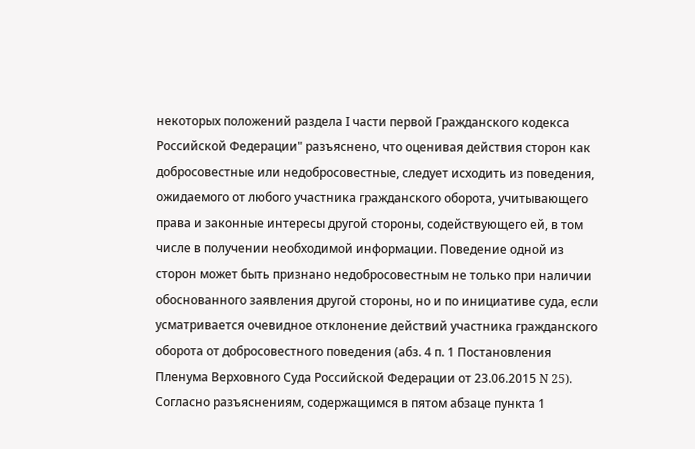некоторых положений раздела I части первой Гражданского кодекса Российской Федерации" разъяснено, что оценивая действия сторон как добросовестные или недобросовестные, следует исходить из поведения, ожидаемого от любого участника гражданского оборота, учитывающего права и законные интересы другой стороны, содействующего ей, в том числе в получении необходимой информации. Поведение одной из сторон может быть признано недобросовестным не только при наличии обоснованного заявления другой стороны, но и по инициативе суда, если усматривается очевидное отклонение действий участника гражданского оборота от добросовестного поведения (абз. 4 п. 1 Постановления Пленума Верховного Суда Российской Федерации от 23.06.2015 N 25). Согласно разъяснениям, содержащимся в пятом абзаце пункта 1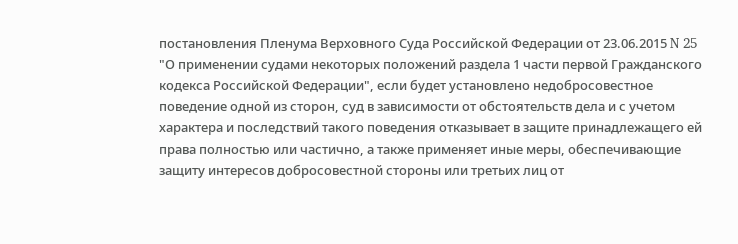постановления Пленума Верховного Суда Российской Федерации от 23.06.2015 N 25 "О применении судами некоторых положений раздела 1 части первой Гражданского кодекса Российской Федерации", если будет установлено недобросовестное поведение одной из сторон, суд в зависимости от обстоятельств дела и с учетом характера и последствий такого поведения отказывает в защите принадлежащего ей права полностью или частично, а также применяет иные меры, обеспечивающие защиту интересов добросовестной стороны или третьих лиц от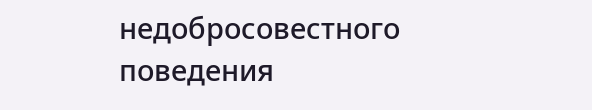недобросовестного поведения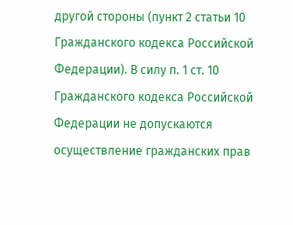другой стороны (пункт 2 статьи 10 Гражданского кодекса Российской Федерации). В силу п. 1 ст. 10 Гражданского кодекса Российской Федерации не допускаются осуществление гражданских прав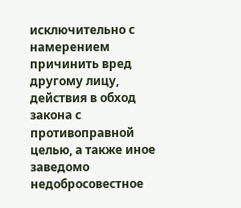исключительно с намерением причинить вред другому лицу, действия в обход закона с противоправной целью, а также иное заведомо недобросовестное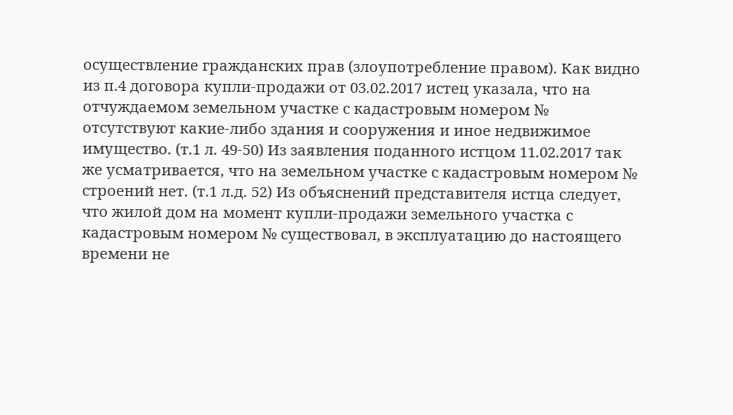осуществление гражданских прав (злоупотребление правом). Как видно из п.4 договора купли-продажи от 03.02.2017 истец указала, что на отчуждаемом земельном участке с кадастровым номером № отсутствуют какие-либо здания и сооружения и иное недвижимое имущество. (т.1 л. 49-50) Из заявления поданного истцом 11.02.2017 так же усматривается, что на земельном участке с кадастровым номером № строений нет. (т.1 л.д. 52) Из объяснений представителя истца следует, что жилой дом на момент купли-продажи земельного участка с кадастровым номером № существовал, в эксплуатацию до настоящего времени не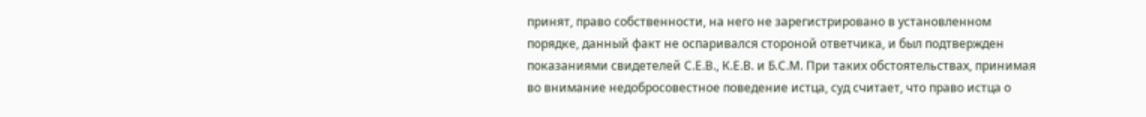принят, право собственности, на него не зарегистрировано в установленном порядке, данный факт не оспаривался стороной ответчика, и был подтвержден показаниями свидетелей С.Е.В., К.Е.В. и Б.С.М. При таких обстоятельствах, принимая во внимание недобросовестное поведение истца, суд считает, что право истца о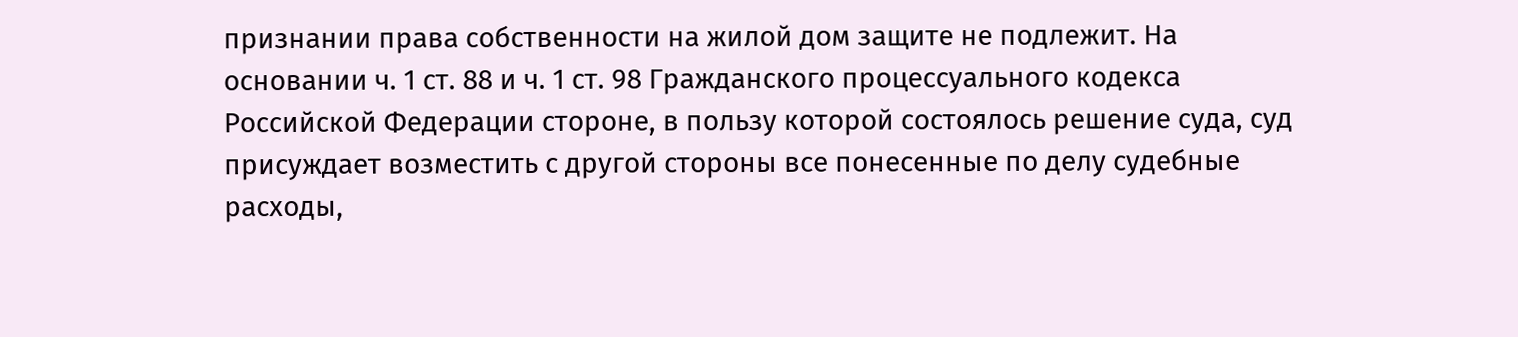признании права собственности на жилой дом защите не подлежит. На основании ч. 1 ст. 88 и ч. 1 ст. 98 Гражданского процессуального кодекса Российской Федерации стороне, в пользу которой состоялось решение суда, суд присуждает возместить с другой стороны все понесенные по делу судебные расходы,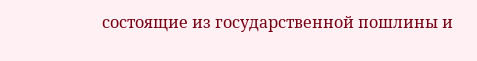состоящие из государственной пошлины и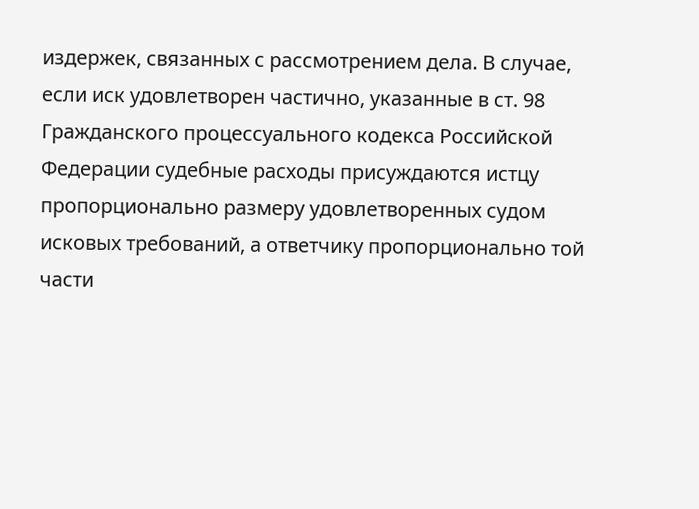издержек, связанных с рассмотрением дела. В случае, если иск удовлетворен частично, указанные в ст. 98 Гражданского процессуального кодекса Российской Федерации судебные расходы присуждаются истцу пропорционально размеру удовлетворенных судом исковых требований, а ответчику пропорционально той части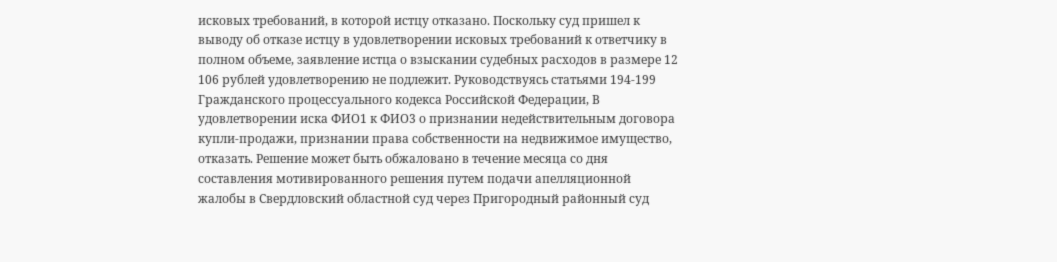исковых требований, в которой истцу отказано. Поскольку суд пришел к выводу об отказе истцу в удовлетворении исковых требований к ответчику в полном объеме, заявление истца о взыскании судебных расходов в размере 12 106 рублей удовлетворению не подлежит. Руководствуясь статьями 194-199 Гражданского процессуального кодекса Российской Федерации, В удовлетворении иска ФИО1 к ФИО3 о признании недействительным договора купли-продажи, признании права собственности на недвижимое имущество, отказать. Решение может быть обжаловано в течение месяца со дня составления мотивированного решения путем подачи апелляционной жалобы в Свердловский областной суд через Пригородный районный суд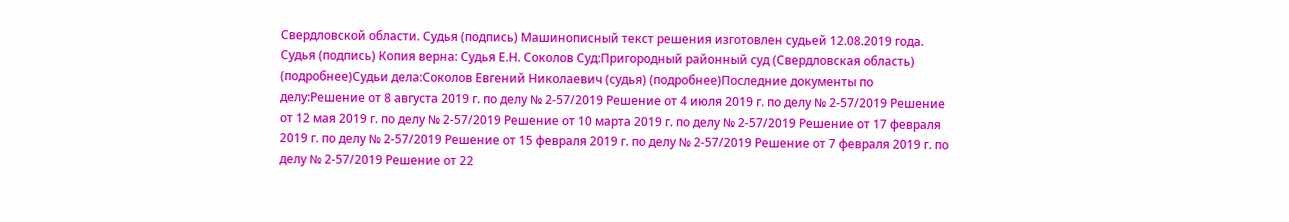Свердловской области. Судья (подпись) Машинописный текст решения изготовлен судьей 12.08.2019 года. Судья (подпись) Копия верна: Судья Е.Н. Соколов Суд:Пригородный районный суд (Свердловская область) (подробнее)Судьи дела:Соколов Евгений Николаевич (судья) (подробнее)Последние документы по делу:Решение от 8 августа 2019 г. по делу № 2-57/2019 Решение от 4 июля 2019 г. по делу № 2-57/2019 Решение от 12 мая 2019 г. по делу № 2-57/2019 Решение от 10 марта 2019 г. по делу № 2-57/2019 Решение от 17 февраля 2019 г. по делу № 2-57/2019 Решение от 15 февраля 2019 г. по делу № 2-57/2019 Решение от 7 февраля 2019 г. по делу № 2-57/2019 Решение от 22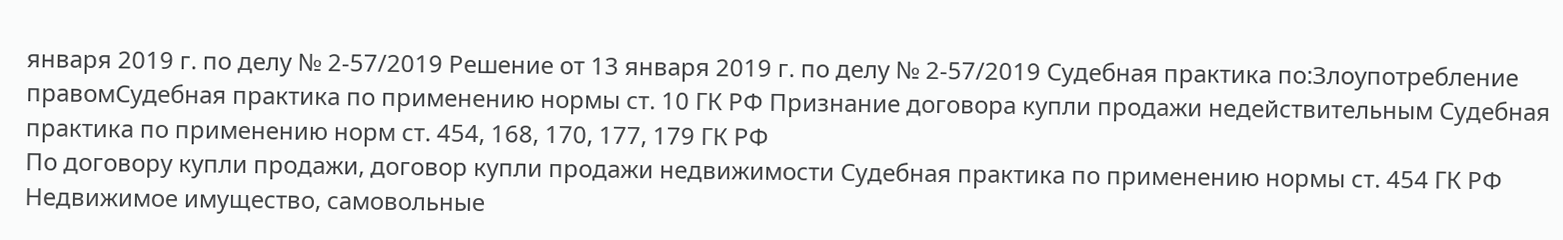января 2019 г. по делу № 2-57/2019 Решение от 13 января 2019 г. по делу № 2-57/2019 Судебная практика по:Злоупотребление правомСудебная практика по применению нормы ст. 10 ГК РФ Признание договора купли продажи недействительным Судебная практика по применению норм ст. 454, 168, 170, 177, 179 ГК РФ
По договору купли продажи, договор купли продажи недвижимости Судебная практика по применению нормы ст. 454 ГК РФ Недвижимое имущество, самовольные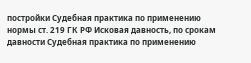постройки Судебная практика по применению нормы ст. 219 ГК РФ Исковая давность, по срокам давности Судебная практика по применению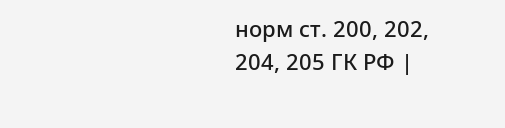норм ст. 200, 202, 204, 205 ГК РФ |